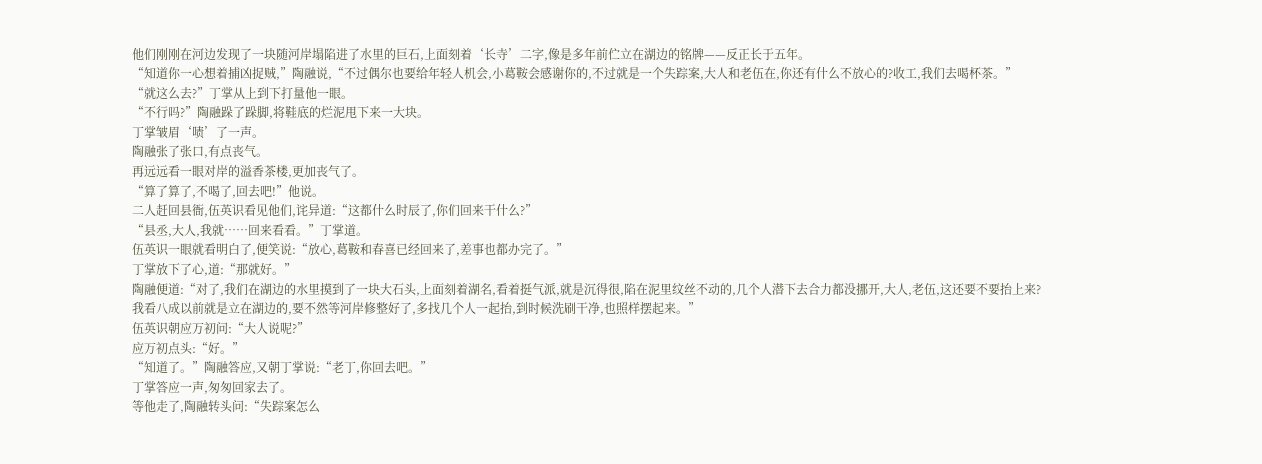他们刚刚在河边发现了一块随河岸塌陷进了水里的巨石,上面刻着‘长寺’二字,像是多年前伫立在湖边的铭牌——反正长于五年。
“知道你一心想着捕凶捉贼,”陶融说,“不过偶尔也要给年轻人机会,小葛鞍会感谢你的,不过就是一个失踪案,大人和老伍在,你还有什么不放心的?收工,我们去喝杯茶。”
“就这么去?”丁掌从上到下打量他一眼。
“不行吗?”陶融跺了跺脚,将鞋底的烂泥甩下来一大块。
丁掌皱眉‘啧’了一声。
陶融张了张口,有点丧气。
再远远看一眼对岸的溢香茶楼,更加丧气了。
“算了算了,不喝了,回去吧!”他说。
二人赶回县衙,伍英识看见他们,诧异道:“这都什么时辰了,你们回来干什么?”
“县丞,大人,我就……回来看看。”丁掌道。
伍英识一眼就看明白了,便笑说:“放心,葛鞍和春喜已经回来了,差事也都办完了。”
丁掌放下了心,道:“那就好。”
陶融便道:“对了,我们在湖边的水里摸到了一块大石头,上面刻着湖名,看着挺气派,就是沉得很,陷在泥里纹丝不动的,几个人潜下去合力都没挪开,大人,老伍,这还要不要抬上来?我看八成以前就是立在湖边的,要不然等河岸修整好了,多找几个人一起抬,到时候洗刷干净,也照样摆起来。”
伍英识朝应万初问:“大人说呢?”
应万初点头:“好。”
“知道了。”陶融答应,又朝丁掌说:“老丁,你回去吧。”
丁掌答应一声,匆匆回家去了。
等他走了,陶融转头问:“失踪案怎么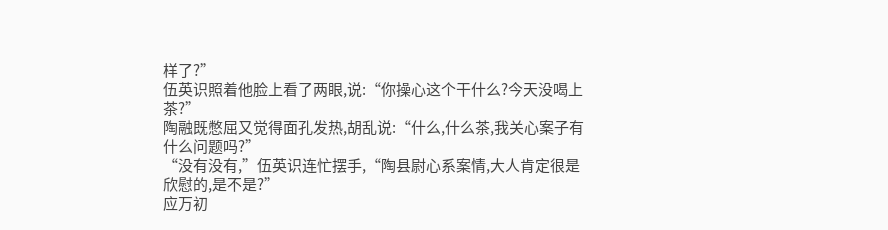样了?”
伍英识照着他脸上看了两眼,说:“你操心这个干什么?今天没喝上茶?”
陶融既憋屈又觉得面孔发热,胡乱说:“什么,什么茶,我关心案子有什么问题吗?”
“没有没有,”伍英识连忙摆手,“陶县尉心系案情,大人肯定很是欣慰的,是不是?”
应万初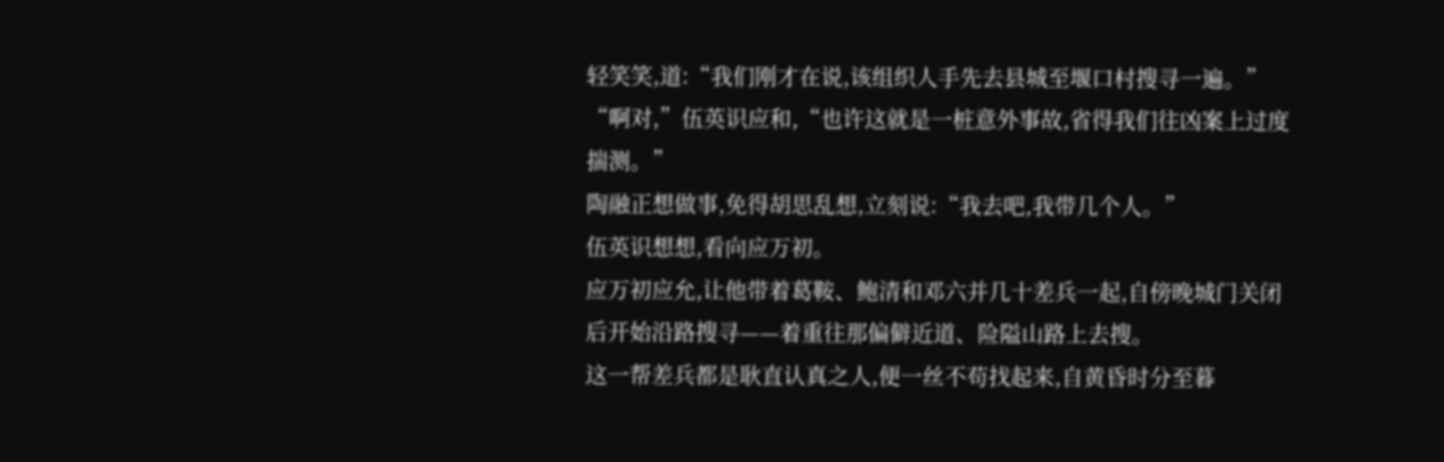轻笑笑,道:“我们刚才在说,该组织人手先去县城至堰口村搜寻一遍。”
“啊对,”伍英识应和,“也许这就是一桩意外事故,省得我们往凶案上过度揣测。”
陶融正想做事,免得胡思乱想,立刻说:“我去吧,我带几个人。”
伍英识想想,看向应万初。
应万初应允,让他带着葛鞍、鲍清和邓六并几十差兵一起,自傍晚城门关闭后开始沿路搜寻——着重往那偏僻近道、险隘山路上去搜。
这一帮差兵都是耿直认真之人,便一丝不苟找起来,自黄昏时分至暮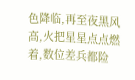色降临,再至夜黑风高,火把星星点点燃着,数位差兵都险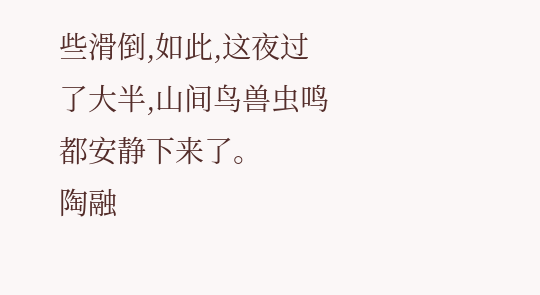些滑倒,如此,这夜过了大半,山间鸟兽虫鸣都安静下来了。
陶融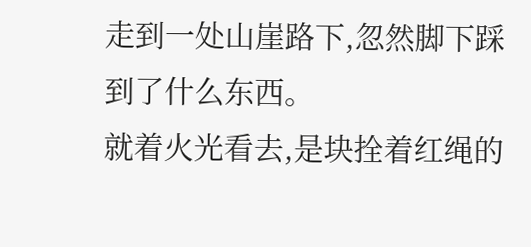走到一处山崖路下,忽然脚下踩到了什么东西。
就着火光看去,是块拴着红绳的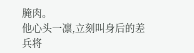腌肉。
他心头一凛,立刻叫身后的差兵将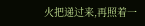火把递过来,再照着一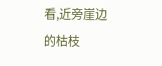看,近旁崖边的枯枝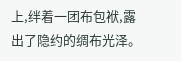上,绊着一团布包袱,露出了隐约的绸布光泽。